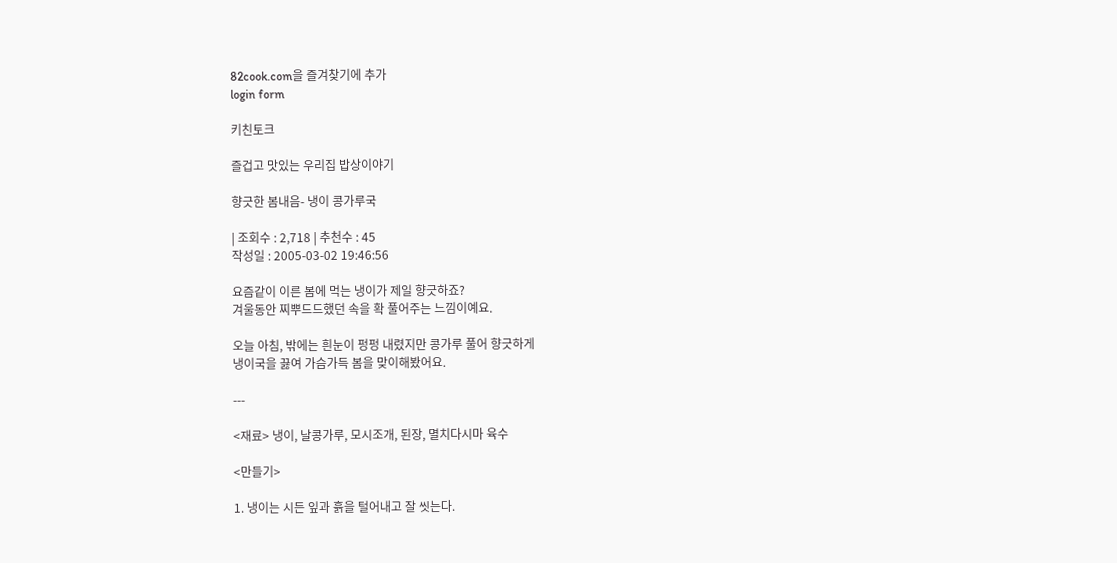82cook.com을 즐겨찾기에 추가
login form

키친토크

즐겁고 맛있는 우리집 밥상이야기

향긋한 봄내음- 냉이 콩가루국

| 조회수 : 2,718 | 추천수 : 45
작성일 : 2005-03-02 19:46:56

요즘같이 이른 봄에 먹는 냉이가 제일 향긋하죠?
겨울동안 찌뿌드드했던 속을 확 풀어주는 느낌이예요.

오늘 아침, 밖에는 흰눈이 펑펑 내렸지만 콩가루 풀어 향긋하게
냉이국을 끓여 가슴가득 봄을 맞이해봤어요.

---

<재료> 냉이, 날콩가루, 모시조개, 된장, 멸치다시마 육수

<만들기>

1. 냉이는 시든 잎과 흙을 털어내고 잘 씻는다.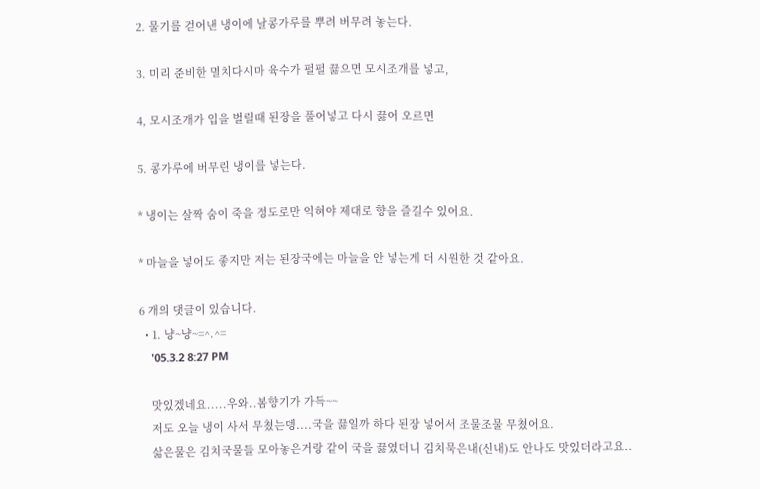2. 물기를 걷어낸 냉이에 날콩가루를 뿌려 버무려 놓는다.

3. 미리 준비한 멸치다시마 육수가 펄펄 끓으면 모시조개를 넣고,

4, 모시조개가 입을 벌릴때 된장을 풀어넣고 다시 끓어 오르면

5. 콩가루에 버무린 냉이를 넣는다.

* 냉이는 살짝 숨이 죽을 정도로만 익혀야 제대로 향을 즐길수 있어요.

* 마늘을 넣어도 좋지만 저는 된장국에는 마늘을 안 넣는게 더 시원한 것 같아요.

6 개의 댓글이 있습니다.
  • 1. 냥~냥~=^.^=
    '05.3.2 8:27 PM

    맛있겠네요.....우와..봄향기가 가득~~
    저도 오늘 냉이 사서 무쳤는뎅....국을 끓일까 하다 된장 넣어서 조물조물 무쳤어요.
    삶은물은 김치국물들 모아놓은거랑 같이 국을 끓였더니 김치묵은내(신내)도 안나도 맛있더라고요..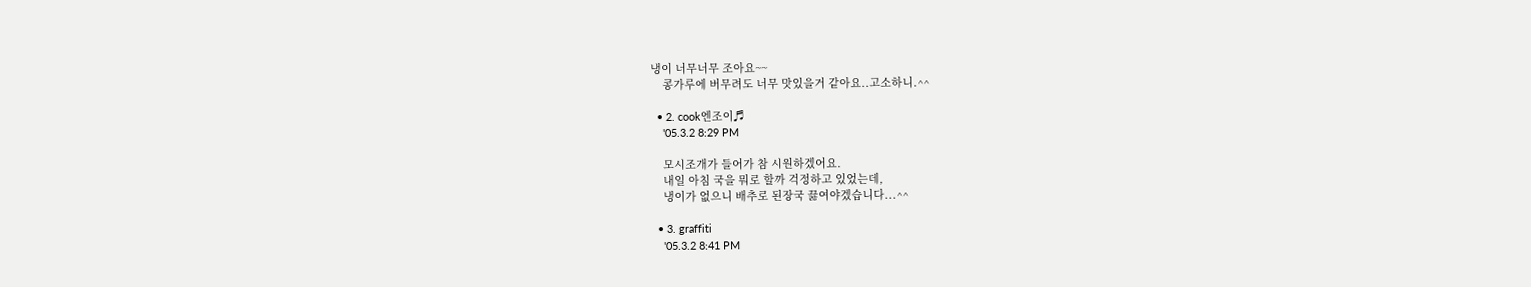냉이 너무너무 조아요~~
    콩가루에 버무려도 너무 맛있을거 같아요..고소하니.^^

  • 2. cook엔조이♬
    '05.3.2 8:29 PM

    모시조개가 들어가 참 시원하겠어요.
    내일 아침 국을 뭐로 할까 걱정하고 있었는데,
    냉이가 없으니 배추로 된장국 끓여야겠습니다...^^

  • 3. graffiti
    '05.3.2 8:41 PM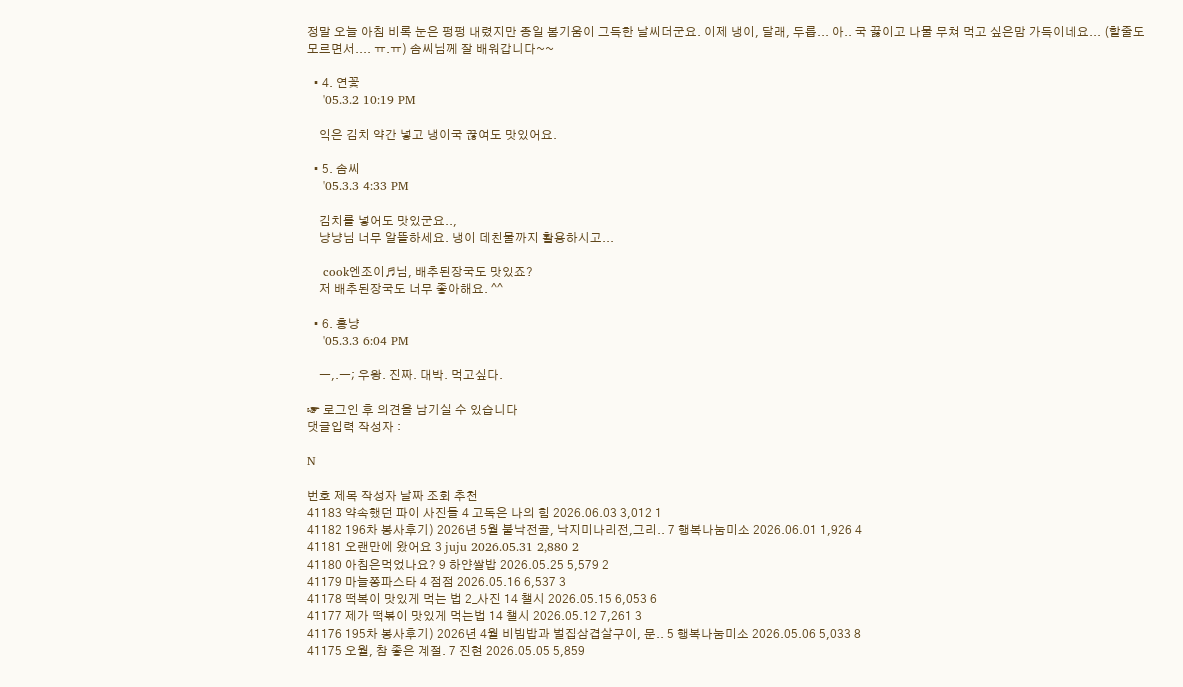정말 오늘 아침 비록 눈은 펑펑 내렸지만 종일 봄기움이 그득한 날씨더군요. 이제 냉이, 달래, 두릅... 아.. 국 끓이고 나물 무쳐 먹고 싶은맘 가득이네요... (할줄도 모르면서.... ㅠ.ㅠ) 솜씨님께 잘 배워갑니다~~

  • 4. 연꽃
    '05.3.2 10:19 PM

    익은 김치 약간 넣고 냉이국 끊여도 맛있어요.

  • 5. 솜씨
    '05.3.3 4:33 PM

    김치를 넣어도 맛있군요..,
    냥냥님 너무 알뜰하세요. 냉이 데친물까지 활용하시고...

    cook엔조이♬님, 배추된장국도 맛있죠?
    저 배추된장국도 너무 좋아해요. ^^

  • 6. 홍냥
    '05.3.3 6:04 PM

    ㅡ,.ㅡ; 우왕. 진짜. 대박. 먹고싶다.

☞ 로그인 후 의견을 남기실 수 있습니다
댓글입력 작성자 :

N

번호 제목 작성자 날짜 조회 추천
41183 약속했던 파이 사진들 4 고독은 나의 힘 2026.06.03 3,012 1
41182 196차 봉사후기) 2026년 5월 불낙전골, 낙지미나리전,그리.. 7 행복나눔미소 2026.06.01 1,926 4
41181 오랜만에 왔어요 3 juju 2026.05.31 2,880 2
41180 아침은먹었나요? 9 하얀쌀밥 2026.05.25 5,579 2
41179 마늘쫑파스타 4 점점 2026.05.16 6,537 3
41178 떡복이 맛있게 먹는 법 2_사진 14 챌시 2026.05.15 6,053 6
41177 제가 떡볶이 맛있게 먹는법 14 챌시 2026.05.12 7,261 3
41176 195차 봉사후기) 2026년 4월 비빔밥과 벌집삼겹살구이, 문.. 5 행복나눔미소 2026.05.06 5,033 8
41175 오월, 참 좋은 계절. 7 진현 2026.05.05 5,859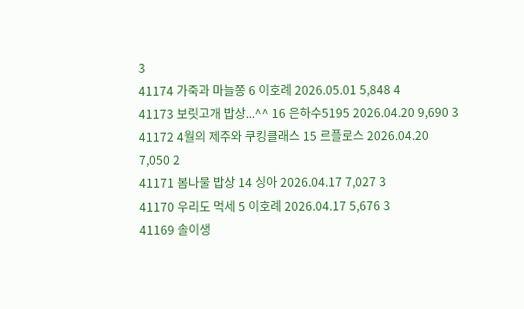3
41174 가죽과 마늘쫑 6 이호례 2026.05.01 5,848 4
41173 보릿고개 밥상...^^ 16 은하수5195 2026.04.20 9,690 3
41172 4월의 제주와 쿠킹클래스 15 르플로스 2026.04.20 7,050 2
41171 봄나물 밥상 14 싱아 2026.04.17 7,027 3
41170 우리도 먹세 5 이호례 2026.04.17 5,676 3
41169 솔이생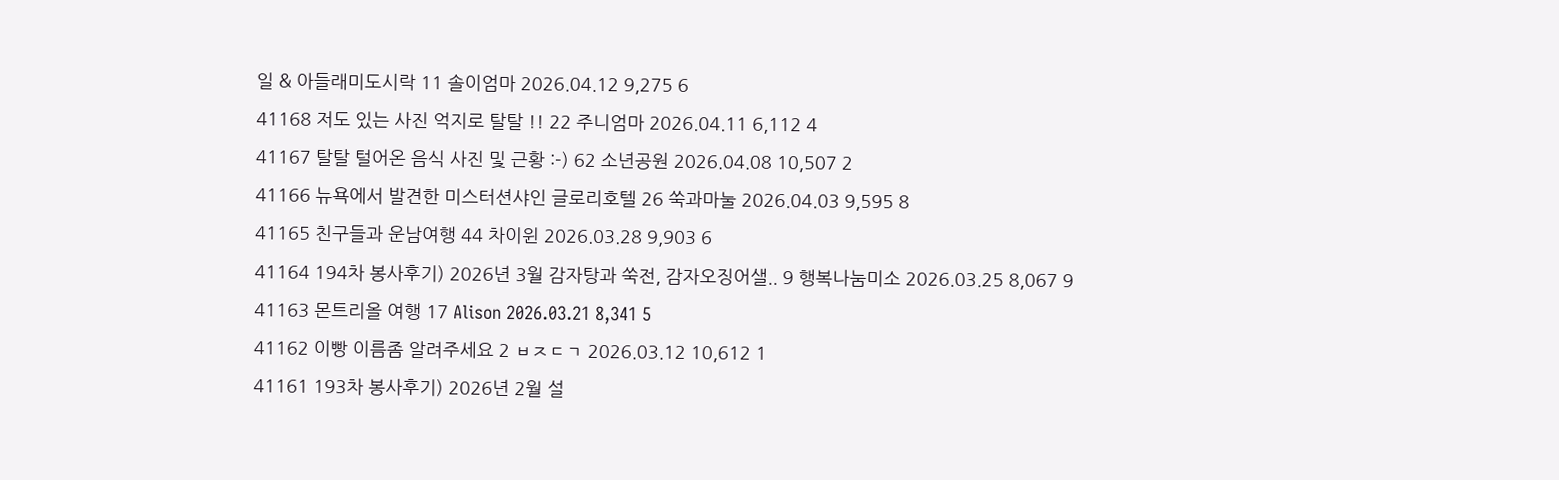일 & 아들래미도시락 11 솔이엄마 2026.04.12 9,275 6
41168 저도 있는 사진 억지로 탈탈 !! 22 주니엄마 2026.04.11 6,112 4
41167 탈탈 털어온 음식 사진 및 근황 :-) 62 소년공원 2026.04.08 10,507 2
41166 뉴욕에서 발견한 미스터션샤인 글로리호텔 26 쑥과마눌 2026.04.03 9,595 8
41165 친구들과 운남여행 44 차이윈 2026.03.28 9,903 6
41164 194차 봉사후기) 2026년 3월 감자탕과 쑥전, 감자오징어샐.. 9 행복나눔미소 2026.03.25 8,067 9
41163 몬트리올 여행 17 Alison 2026.03.21 8,341 5
41162 이빵 이름좀 알려주세요 2 ㅂㅈㄷㄱ 2026.03.12 10,612 1
41161 193차 봉사후기) 2026년 2월 설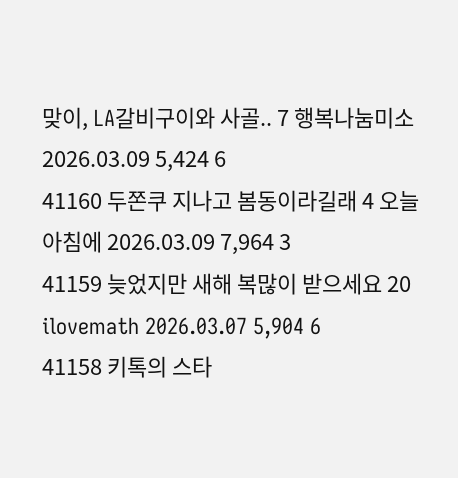맞이, LA갈비구이와 사골.. 7 행복나눔미소 2026.03.09 5,424 6
41160 두쫀쿠 지나고 봄동이라길래 4 오늘아침에 2026.03.09 7,964 3
41159 늦었지만 새해 복많이 받으세요 20 ilovemath 2026.03.07 5,904 6
41158 키톡의 스타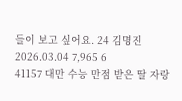들이 보고 싶어요. 24 김명진 2026.03.04 7,965 6
41157 대만 수능 만점 받은 딸 자랑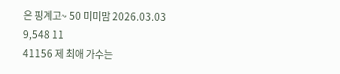은 핑계고~ 50 미미맘 2026.03.03 9,548 11
41156 제 최애 가수는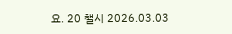요. 20 챌시 2026.03.03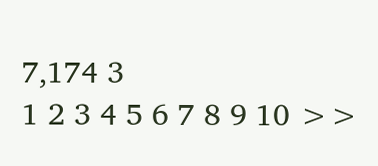7,174 3
1 2 3 4 5 6 7 8 9 10 >>